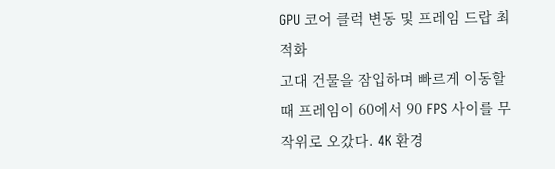GPU 코어 클럭 변동 및 프레임 드랍 최적화
고대 건물을 잠입하며 빠르게 이동할 때 프레임이 60에서 90 FPS 사이를 무작위로 오갔다. 4K 환경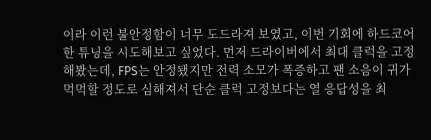이라 이런 불안정함이 너무 도드라져 보였고, 이번 기회에 하드코어한 튜닝을 시도해보고 싶었다. 먼저 드라이버에서 최대 클럭을 고정해봤는데, FPS는 안정됐지만 전력 소모가 폭증하고 팬 소음이 귀가 먹먹할 정도로 심해져서 단순 클럭 고정보다는 열 응답성을 최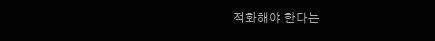적화해야 한다는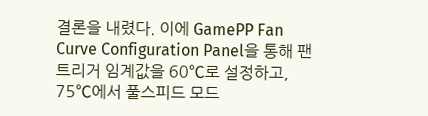결론을 내렸다. 이에 GamePP Fan Curve Configuration Panel을 통해 팬 트리거 임계값을 60℃로 설정하고, 75℃에서 풀스피드 모드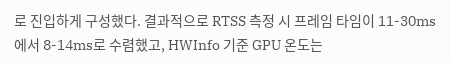로 진입하게 구성했다. 결과적으로 RTSS 측정 시 프레임 타임이 11-30ms에서 8-14ms로 수렴했고, HWInfo 기준 GPU 온도는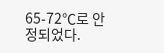65-72℃로 안정되었다.